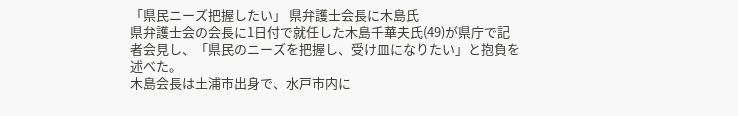「県民ニーズ把握したい」 県弁護士会長に木島氏
県弁護士会の会長に1日付で就任した木島千華夫氏(49)が県庁で記者会見し、「県民のニーズを把握し、受け皿になりたい」と抱負を述べた。
木島会長は土浦市出身で、水戸市内に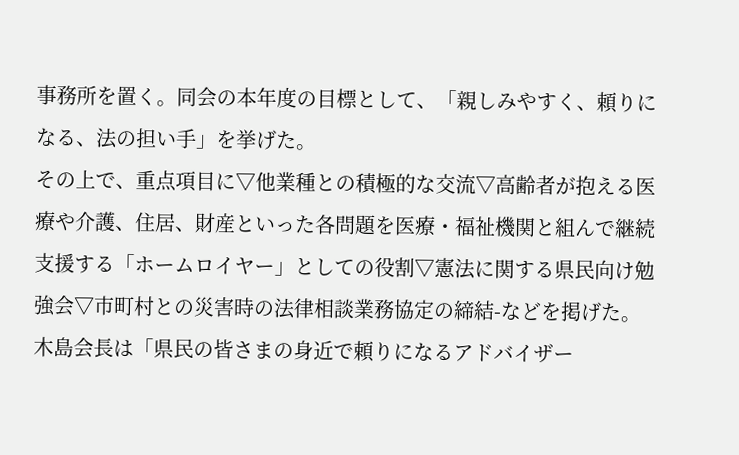事務所を置く。同会の本年度の目標として、「親しみやすく、頼りになる、法の担い手」を挙げた。
その上で、重点項目に▽他業種との積極的な交流▽高齢者が抱える医療や介護、住居、財産といった各問題を医療・福祉機関と組んで継続支援する「ホームロイヤー」としての役割▽憲法に関する県民向け勉強会▽市町村との災害時の法律相談業務協定の締結-などを掲げた。
木島会長は「県民の皆さまの身近で頼りになるアドバイザー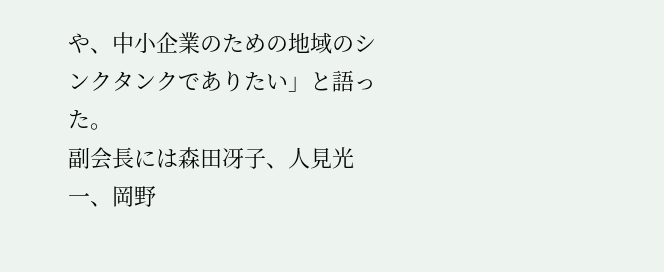や、中小企業のための地域のシンクタンクでありたい」と語った。
副会長には森田冴子、人見光一、岡野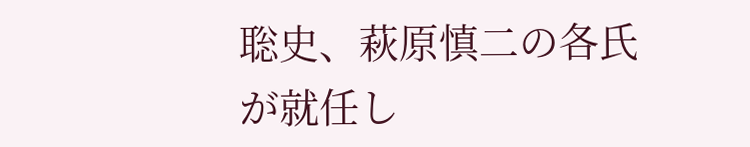聡史、萩原慎二の各氏が就任し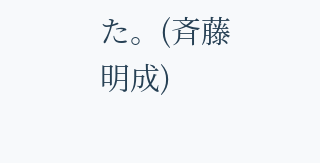た。(斉藤明成)